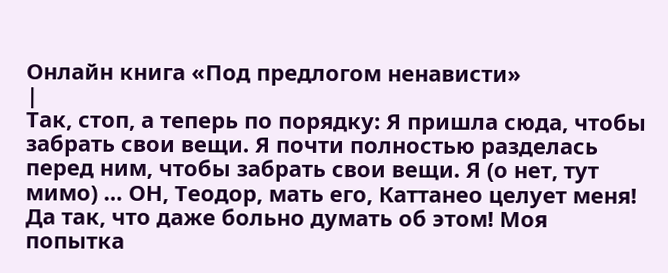Онлайн книга «Под предлогом ненависти»
|
Так, стоп, а теперь по порядку: Я пришла сюда, чтобы забрать свои вещи. Я почти полностью разделась перед ним, чтобы забрать свои вещи. Я (о нет, тут мимо) … ОН, Теодор, мать его, Каттанео целует меня! Да так, что даже больно думать об этом! Моя попытка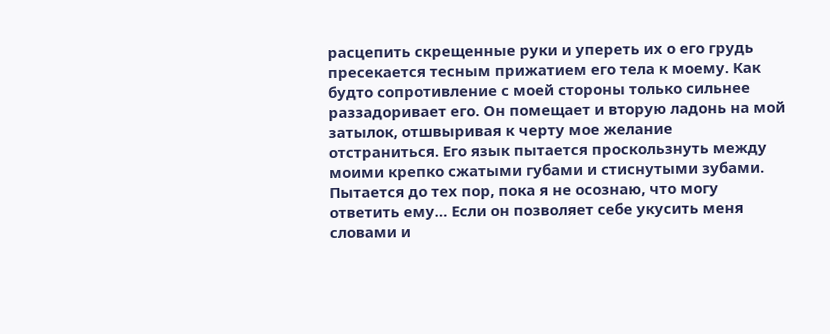расцепить скрещенные руки и упереть их о его грудь пресекается тесным прижатием его тела к моему. Как будто сопротивление с моей стороны только сильнее раззадоривает его. Он помещает и вторую ладонь на мой затылок, отшвыривая к черту мое желание отстраниться. Его язык пытается проскользнуть между моими крепко сжатыми губами и стиснутыми зубами. Пытается до тех пор, пока я не осознаю, что могу ответить ему… Если он позволяет себе укусить меня словами и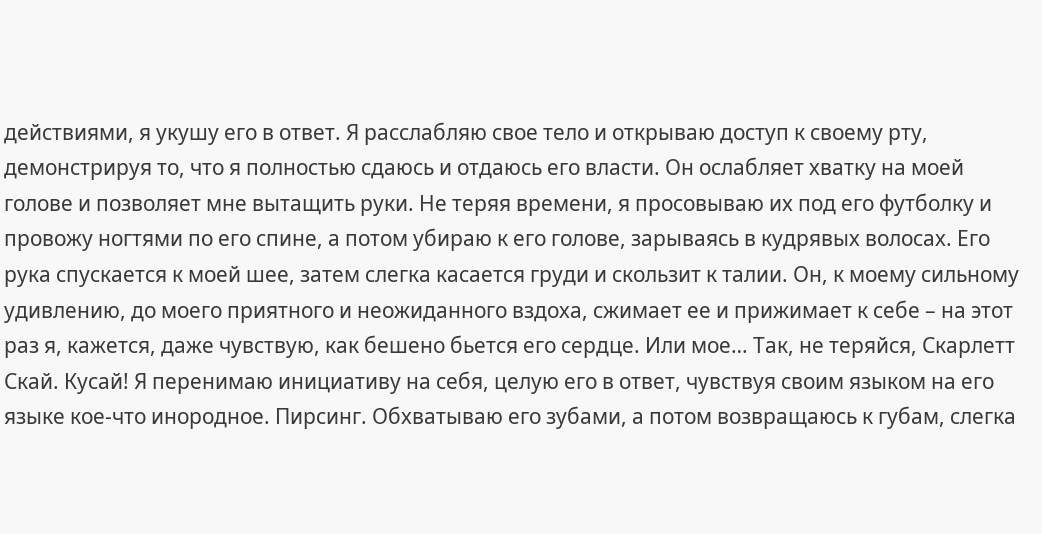действиями, я укушу его в ответ. Я расслабляю свое тело и открываю доступ к своему рту, демонстрируя то, что я полностью сдаюсь и отдаюсь его власти. Он ослабляет хватку на моей голове и позволяет мне вытащить руки. Не теряя времени, я просовываю их под его футболку и провожу ногтями по его спине, а потом убираю к его голове, зарываясь в кудрявых волосах. Его рука спускается к моей шее, затем слегка касается груди и скользит к талии. Он, к моему сильному удивлению, до моего приятного и неожиданного вздоха, сжимает ее и прижимает к себе – на этот раз я, кажется, даже чувствую, как бешено бьется его сердце. Или мое… Так, не теряйся, Скарлетт Скай. Кусай! Я перенимаю инициативу на себя, целую его в ответ, чувствуя своим языком на его языке кое-что инородное. Пирсинг. Обхватываю его зубами, а потом возвращаюсь к губам, слегка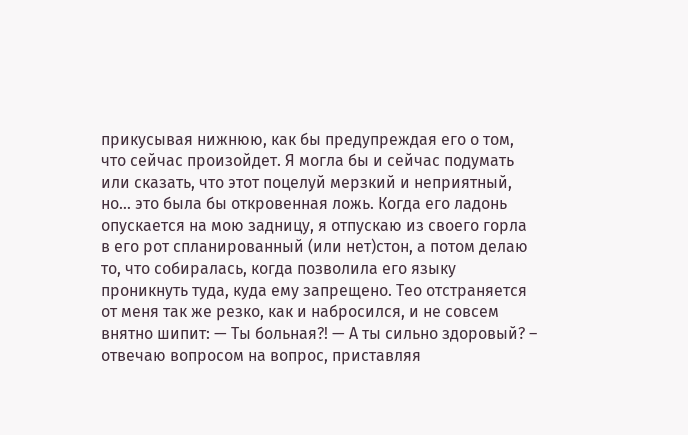прикусывая нижнюю, как бы предупреждая его о том, что сейчас произойдет. Я могла бы и сейчас подумать или сказать, что этот поцелуй мерзкий и неприятный, но… это была бы откровенная ложь. Когда его ладонь опускается на мою задницу, я отпускаю из своего горла в его рот спланированный (или нет)стон, а потом делаю то, что собиралась, когда позволила его языку проникнуть туда, куда ему запрещено. Тео отстраняется от меня так же резко, как и набросился, и не совсем внятно шипит: — Ты больная?! — А ты сильно здоровый? – отвечаю вопросом на вопрос, приставляя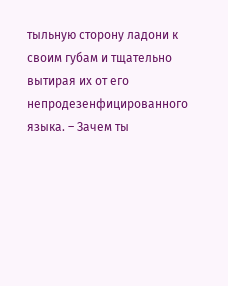тыльную сторону ладони к своим губам и тщательно вытирая их от его непродезенфицированного языка. – Зачем ты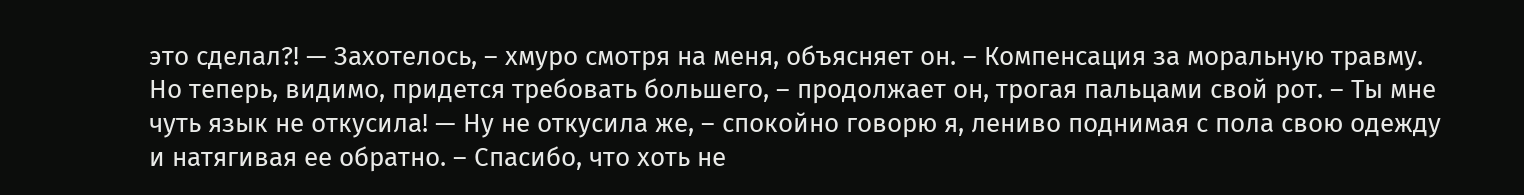это сделал?! — Захотелось, – хмуро смотря на меня, объясняет он. – Компенсация за моральную травму. Но теперь, видимо, придется требовать большего, – продолжает он, трогая пальцами свой рот. – Ты мне чуть язык не откусила! — Ну не откусила же, – спокойно говорю я, лениво поднимая с пола свою одежду и натягивая ее обратно. – Спасибо, что хоть не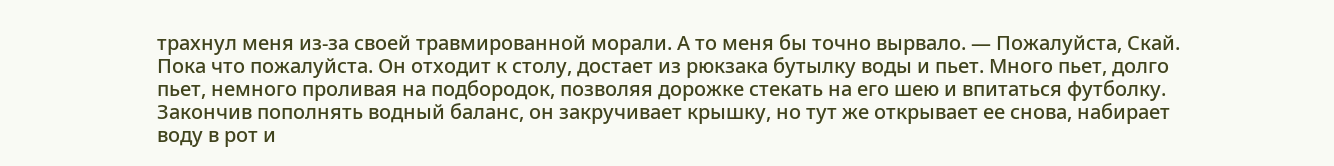трахнул меня из-за своей травмированной морали. А то меня бы точно вырвало. — Пожалуйста, Скай. Пока что пожалуйста. Он отходит к столу, достает из рюкзака бутылку воды и пьет. Много пьет, долго пьет, немного проливая на подбородок, позволяя дорожке стекать на его шею и впитаться футболку. Закончив пополнять водный баланс, он закручивает крышку, но тут же открывает ее снова, набирает воду в рот и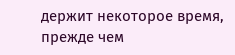держит некоторое время, прежде чем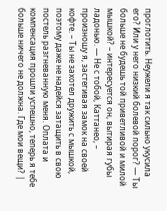проглотить. Неужели я так сильно укусила его? Или у него низкий болевой порог? — Ты больше не будешь той приветливой и милой мышкой? – интересуется он, вытирая губы ладонью. — Не с тобой, Каттанео, – произношу я, застегивая замок на своей кофте. – Ты не захотел дружить с мышкой, поэтому даже не надейся затащить в свою постель разгневанную меня. Оплата и компенсация прошли успешно, теперь я тебе больше ничего не должна. Где мои вещи? |